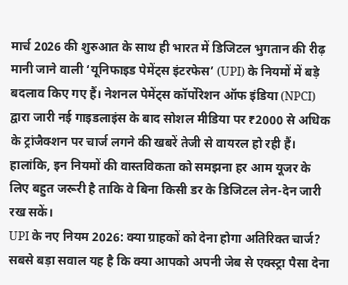मार्च 2026 की शुरुआत के साथ ही भारत में डिजिटल भुगतान की रीढ़ मानी जाने वाली ‘यूनिफाइड पेमेंट्स इंटरफेस’ (UPI) के नियमों में बड़े बदलाव किए गए हैं। नेशनल पेमेंट्स कॉर्पोरेशन ऑफ इंडिया (NPCI) द्वारा जारी नई गाइडलाइंस के बाद सोशल मीडिया पर ₹2000 से अधिक के ट्रांजैक्शन पर चार्ज लगने की खबरें तेजी से वायरल हो रही हैं। हालांकि, इन नियमों की वास्तविकता को समझना हर आम यूजर के लिए बहुत जरूरी है ताकि वे बिना किसी डर के डिजिटल लेन-देन जारी रख सकें।
UPI के नए नियम 2026: क्या ग्राहकों को देना होगा अतिरिक्त चार्ज?
सबसे बड़ा सवाल यह है कि क्या आपको अपनी जेब से एक्स्ट्रा पैसा देना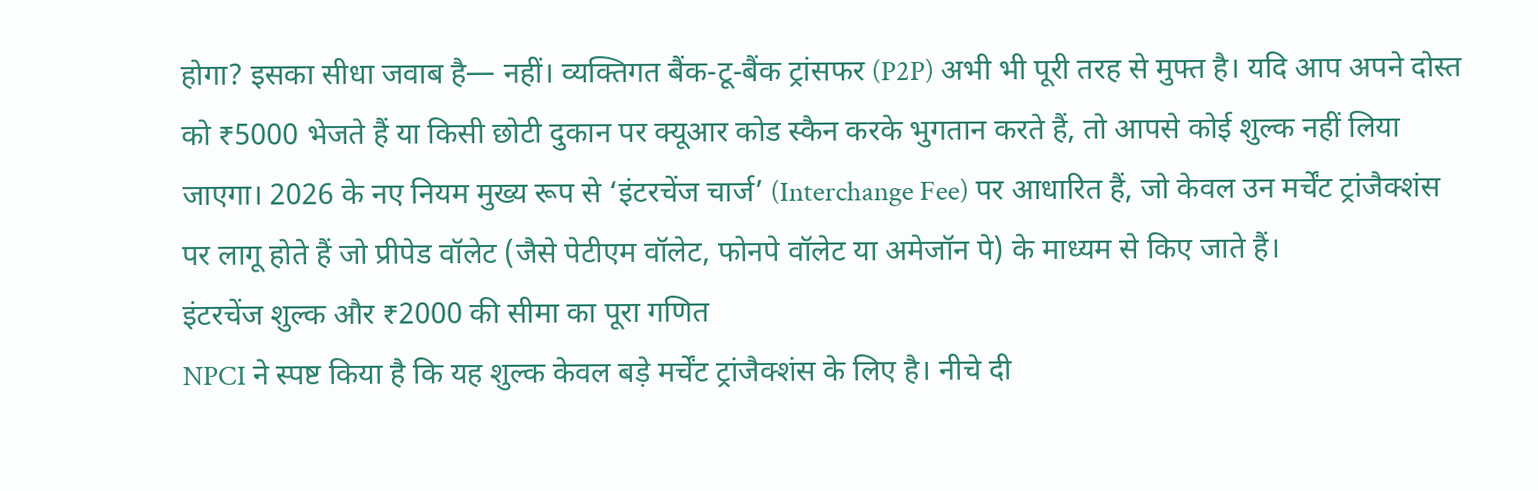होगा? इसका सीधा जवाब है— नहीं। व्यक्तिगत बैंक-टू-बैंक ट्रांसफर (P2P) अभी भी पूरी तरह से मुफ्त है। यदि आप अपने दोस्त को ₹5000 भेजते हैं या किसी छोटी दुकान पर क्यूआर कोड स्कैन करके भुगतान करते हैं, तो आपसे कोई शुल्क नहीं लिया जाएगा। 2026 के नए नियम मुख्य रूप से ‘इंटरचेंज चार्ज’ (Interchange Fee) पर आधारित हैं, जो केवल उन मर्चेंट ट्रांजैक्शंस पर लागू होते हैं जो प्रीपेड वॉलेट (जैसे पेटीएम वॉलेट, फोनपे वॉलेट या अमेजॉन पे) के माध्यम से किए जाते हैं।
इंटरचेंज शुल्क और ₹2000 की सीमा का पूरा गणित
NPCI ने स्पष्ट किया है कि यह शुल्क केवल बड़े मर्चेंट ट्रांजैक्शंस के लिए है। नीचे दी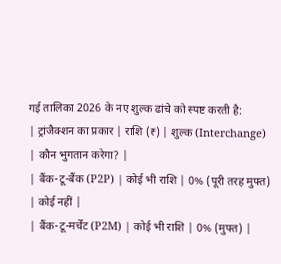गई तालिका 2026 के नए शुल्क ढांचे को स्पष्ट करती है:
| ट्रांजैक्शन का प्रकार | राशि (₹) | शुल्क (Interchange) | कौन भुगतान करेगा? |
| बैंक-टू-बैंक (P2P) | कोई भी राशि | 0% (पूरी तरह मुफ्त) | कोई नहीं |
| बैंक-टू-मर्चेंट (P2M) | कोई भी राशि | 0% (मुफ्त) |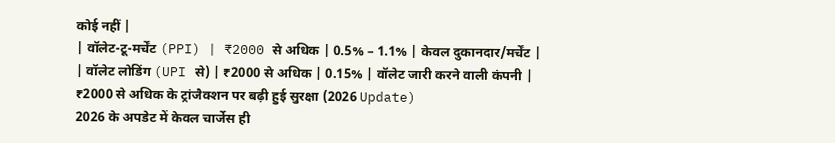कोई नहीं |
| वॉलेट-टू-मर्चेंट (PPI) | ₹2000 से अधिक | 0.5% – 1.1% | केवल दुकानदार/मर्चेंट |
| वॉलेट लोडिंग (UPI से) | ₹2000 से अधिक | 0.15% | वॉलेट जारी करने वाली कंपनी |
₹2000 से अधिक के ट्रांजैक्शन पर बढ़ी हुई सुरक्षा (2026 Update)
2026 के अपडेट में केवल चार्जेस ही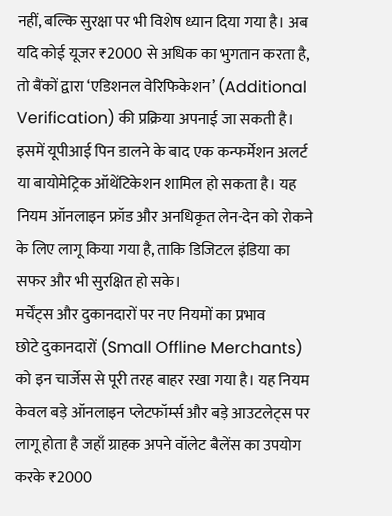नहीं, बल्कि सुरक्षा पर भी विशेष ध्यान दिया गया है। अब यदि कोई यूजर ₹2000 से अधिक का भुगतान करता है, तो बैंकों द्वारा ‘एडिशनल वेरिफिकेशन’ (Additional Verification) की प्रक्रिया अपनाई जा सकती है। इसमें यूपीआई पिन डालने के बाद एक कन्फर्मेशन अलर्ट या बायोमेट्रिक ऑथेंटिकेशन शामिल हो सकता है। यह नियम ऑनलाइन फ्रॉड और अनधिकृत लेन-देन को रोकने के लिए लागू किया गया है, ताकि डिजिटल इंडिया का सफर और भी सुरक्षित हो सके।
मर्चेंट्स और दुकानदारों पर नए नियमों का प्रभाव
छोटे दुकानदारों (Small Offline Merchants) को इन चार्जेस से पूरी तरह बाहर रखा गया है। यह नियम केवल बड़े ऑनलाइन प्लेटफॉर्म्स और बड़े आउटलेट्स पर लागू होता है जहाँ ग्राहक अपने वॉलेट बैलेंस का उपयोग करके ₹2000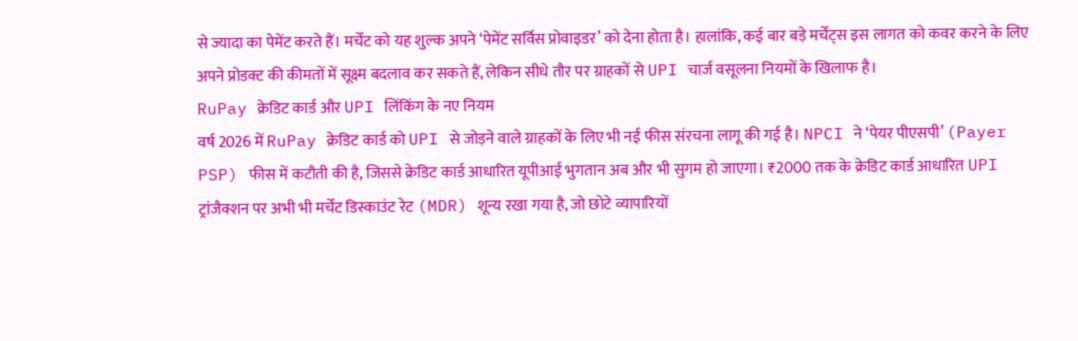से ज्यादा का पेमेंट करते हैं। मर्चेंट को यह शुल्क अपने ‘पेमेंट सर्विस प्रोवाइडर’ को देना होता है। हालांकि, कई बार बड़े मर्चेंट्स इस लागत को कवर करने के लिए अपने प्रोडक्ट की कीमतों में सूक्ष्म बदलाव कर सकते हैं, लेकिन सीधे तौर पर ग्राहकों से UPI चार्ज वसूलना नियमों के खिलाफ है।
RuPay क्रेडिट कार्ड और UPI लिंकिंग के नए नियम
वर्ष 2026 में RuPay क्रेडिट कार्ड को UPI से जोड़ने वाले ग्राहकों के लिए भी नई फीस संरचना लागू की गई है। NPCI ने ‘पेयर पीएसपी’ (Payer PSP) फीस में कटौती की है, जिससे क्रेडिट कार्ड आधारित यूपीआई भुगतान अब और भी सुगम हो जाएगा। ₹2000 तक के क्रेडिट कार्ड आधारित UPI ट्रांजैक्शन पर अभी भी मर्चेंट डिस्काउंट रेट (MDR) शून्य रखा गया है, जो छोटे व्यापारियों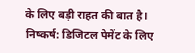के लिए बड़ी राहत की बात है।
निष्कर्ष: डिजिटल पेमेंट के लिए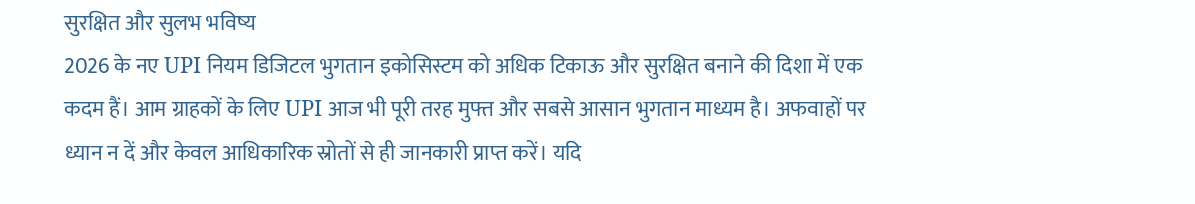सुरक्षित और सुलभ भविष्य
2026 के नए UPI नियम डिजिटल भुगतान इकोसिस्टम को अधिक टिकाऊ और सुरक्षित बनाने की दिशा में एक कदम हैं। आम ग्राहकों के लिए UPI आज भी पूरी तरह मुफ्त और सबसे आसान भुगतान माध्यम है। अफवाहों पर ध्यान न दें और केवल आधिकारिक स्रोतों से ही जानकारी प्राप्त करें। यदि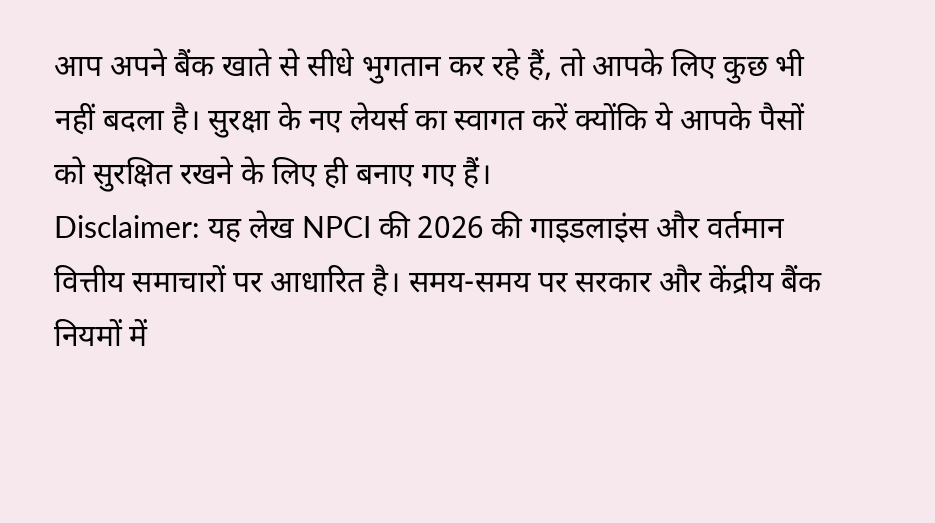आप अपने बैंक खाते से सीधे भुगतान कर रहे हैं, तो आपके लिए कुछ भी नहीं बदला है। सुरक्षा के नए लेयर्स का स्वागत करें क्योंकि ये आपके पैसों को सुरक्षित रखने के लिए ही बनाए गए हैं।
Disclaimer: यह लेख NPCI की 2026 की गाइडलाइंस और वर्तमान वित्तीय समाचारों पर आधारित है। समय-समय पर सरकार और केंद्रीय बैंक नियमों में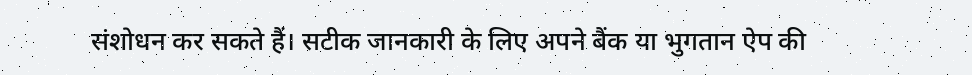संशोधन कर सकते हैं। सटीक जानकारी के लिए अपने बैंक या भुगतान ऐप की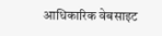आधिकारिक वेबसाइट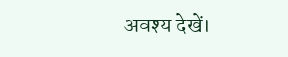अवश्य देखें।